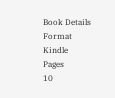Book Details
Format
Kindle
Pages
10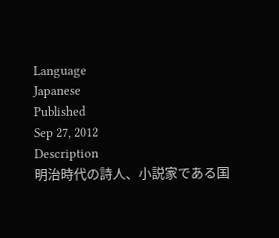Language
Japanese
Published
Sep 27, 2012
Description
明治時代の詩人、小説家である国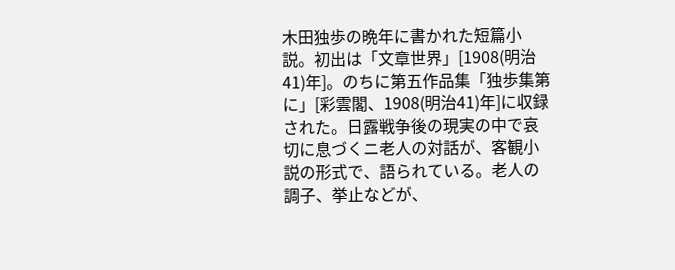木田独歩の晩年に書かれた短篇小説。初出は「文章世界」[1908(明治41)年]。のちに第五作品集「独歩集第に」[彩雲閣、1908(明治41)年]に収録された。日露戦争後の現実の中で哀切に息づくニ老人の対話が、客観小説の形式で、語られている。老人の調子、挙止などが、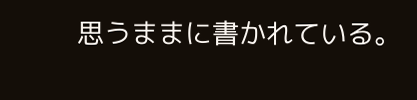思うままに書かれている。